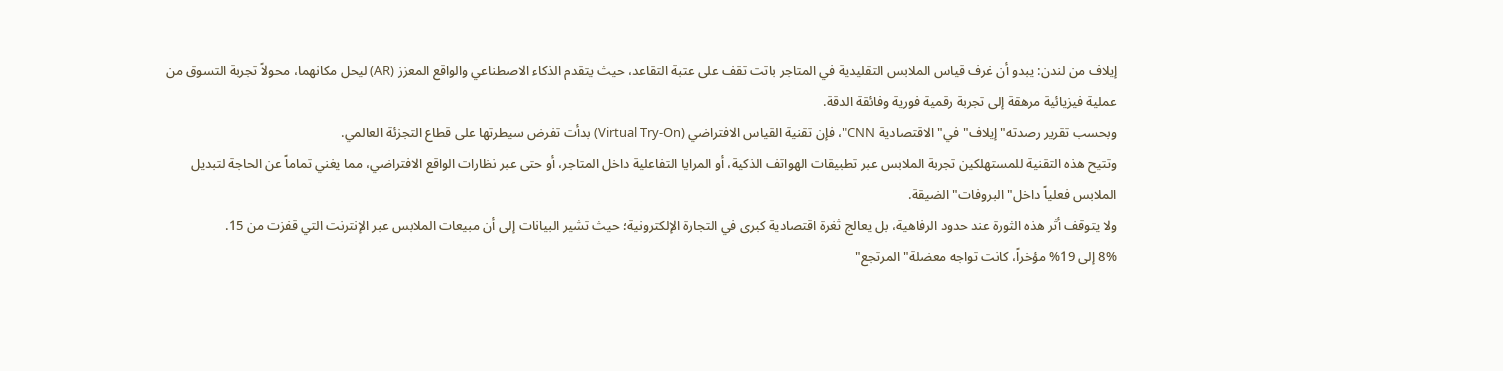إيلاف من لندن: يبدو أن غرف قياس الملابس التقليدية في المتاجر باتت تقف على عتبة التقاعد، حيث يتقدم الذكاء الاصطناعي والواقع المعزز (AR) ليحل مكانهما، محولاً تجربة التسوق من عملية فيزيائية مرهقة إلى تجربة رقمية فورية وفائقة الدقة.
وبحسب تقرير رصدته" إيلاف" في" الاقتصادية CNN"، فإن تقنية القياس الافتراضي (Virtual Try-On) بدأت تفرض سيطرتها على قطاع التجزئة العالمي.
وتتيح هذه التقنية للمستهلكين تجربة الملابس عبر تطبيقات الهواتف الذكية، أو المرايا التفاعلية داخل المتاجر، أو حتى عبر نظارات الواقع الافتراضي، مما يغني تماماً عن الحاجة لتبديل الملابس فعلياً داخل" البروفات" الضيقة.
ولا يتوقف أثر هذه الثورة عند حدود الرفاهية، بل يعالج ثغرة اقتصادية كبرى في التجارة الإلكترونية؛ حيث تشير البيانات إلى أن مبيعات الملابس عبر الإنترنت التي قفزت من 15.
8% إلى 19% مؤخراً، كانت تواجه معضلة" المرتجع"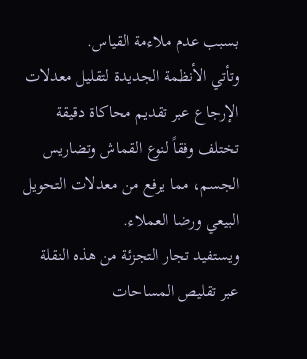بسبب عدم ملاءمة القياس.
وتأتي الأنظمة الجديدة لتقليل معدلات الإرجاع عبر تقديم محاكاة دقيقة تختلف وفقاً لنوع القماش وتضاريس الجسم، مما يرفع من معدلات التحويل البيعي ورضا العملاء.
ويستفيد تجار التجزئة من هذه النقلة عبر تقليص المساحات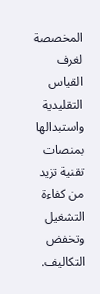المخصصة لغرف القياس التقليدية واستبدالها بمنصات تقنية تزيد من كفاءة التشغيل وتخفض التكاليف.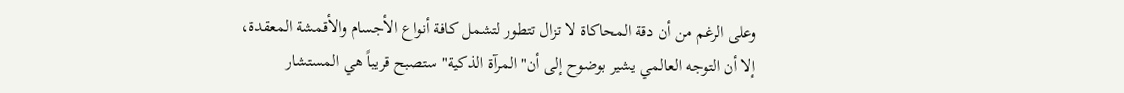وعلى الرغم من أن دقة المحاكاة لا تزال تتطور لتشمل كافة أنواع الأجسام والأقمشة المعقدة، إلا أن التوجه العالمي يشير بوضوح إلى أن" المرآة الذكية" ستصبح قريباً هي المستشار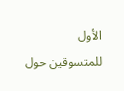الأول للمتسوقين حول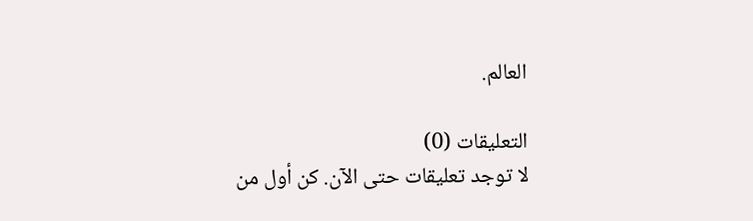العالم.

التعليقات (0)
لا توجد تعليقات حتى الآن. كن أول من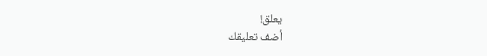يعلق!
أضف تعليقك